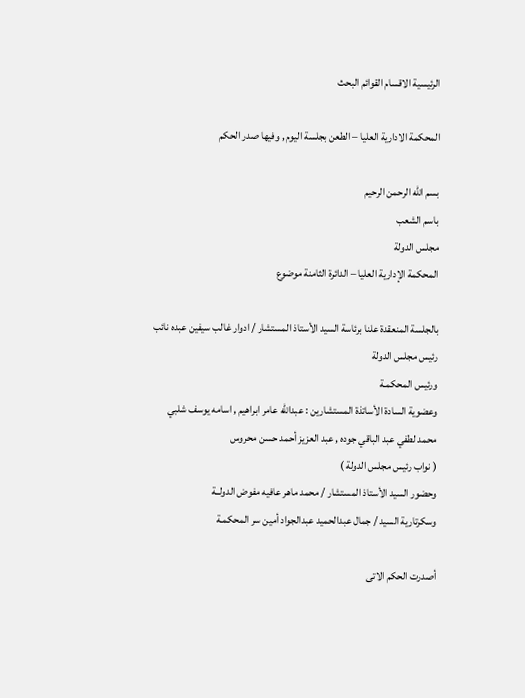الرئيسية الاقسام القوائم البحث

المحكمة الادارية العليا – الطعن بجلسة اليوم , وفيها صدر الحكم

بسم الله الرحمن الرحيم
باسم الشعب
مجلس الدولة
المحكمة الإدارية العليا – الدائرة الثامنة موضوع

بالجلسة المنعقدة علنا برئاسة السيد الأستاذ المستشار / ادوار غالب سيفين عبده نائب رئيس مجلس الدولة
ورئيس المحكمـة
وعضوية السادة الأساتذة المستشارين : عبدالله عامر ابراهيم , اسامه يوسف شلبي
محمد لطفي عبد الباقي جوده , عبد العزيز أحمد حسن محروس
( نواب رئيس مجلس الدولة )
وحضور السيد الأستاذ المستشار / محمد ماهر عافيه مفوض الدولــة
وسكرتارية السيد / جمال عبدالحميد عبدالجواد أمين سر المحكمـة

أصدرت الحكم الاتى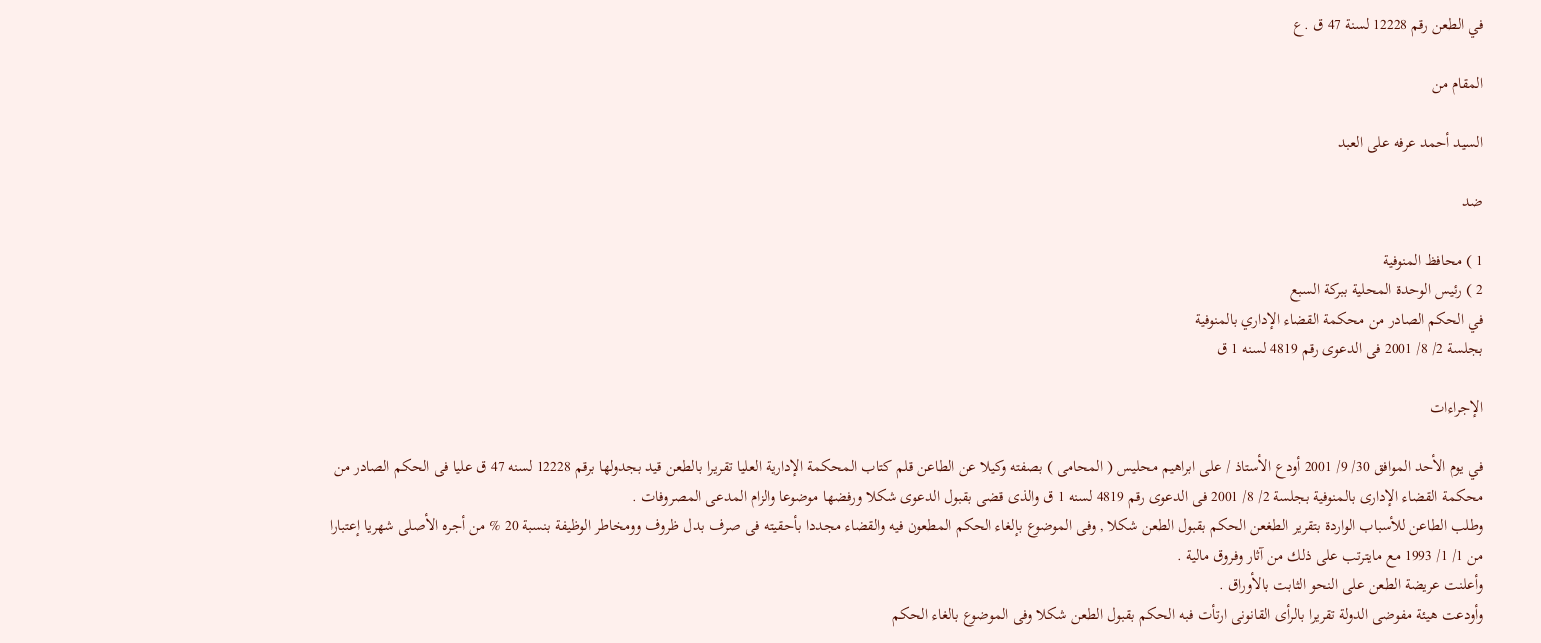في الطعن رقم 12228 لسنة 47 ق .ع

المقام من

السيد أحمد عرفه على العبد

ضد

1 ) محافظ المنوفية
2 ) رئيس الوحدة المحلية ببركة السبع
في الحكم الصادر من محكمة القضاء الإداري بالمنوفية
بجلسة 2/ 8/ 2001 فى الدعوى رقم 4819 لسنه 1 ق

الإجراءات

في يوم الأحد الموافق 30/ 9/ 2001 أودع الأستاذ / على ابراهيم محليس ( المحامى ) بصفته وكيلا عن الطاعن قلم كتاب المحكمة الإدارية العليا تقريرا بالطعن قيد بجدولها برقم 12228 لسنه 47 ق عليا فى الحكم الصادر من محكمة القضاء الإدارى بالمنوفية بجلسة 2/ 8/ 2001 فى الدعوى رقم 4819 لسنه 1 ق والذى قضى بقبول الدعوى شكلا ورفضها موضوعا والزام المدعى المصروفات .
وطلب الطاعن للأسباب الواردة بتقرير الطغعن الحكم بقبول الطعن شكلا , وفى الموضوع بإلغاء الحكم المطعون فيه والقضاء مجددا بأحقيته فى صرف بدل ظروف وومخاطر الوظيفة بنسبة 20 % من أجره الأصلى شهريا إعتبارا من 1/ 1/ 1993 مع مايترتب على ذلك من آثار وفروق مالية .
وأعلنت عريضة الطعن على النحو الثابت بالأوراق .
وأودعت هيئة مفوضى الدولة تقريرا بالرأى القانونى ارتأت فبه الحكم بقبول الطعن شكلا وفى الموضوع بالغاء الحكم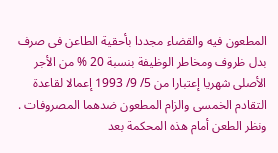المطعون فيه والقضاء مجددا بأحقية الطاعن فى صرف بدل ظروف ومخاطر الوظيفة بنسبة 20 % من الأجر الأصلى شهريا إعتبارا من 5/ 9/ 1993 إعمالا لقاعدة التقادم الخمسى والزام المطعون ضدهما المصروفات .
ونظر الطعن أمام هذه المحكمة بعد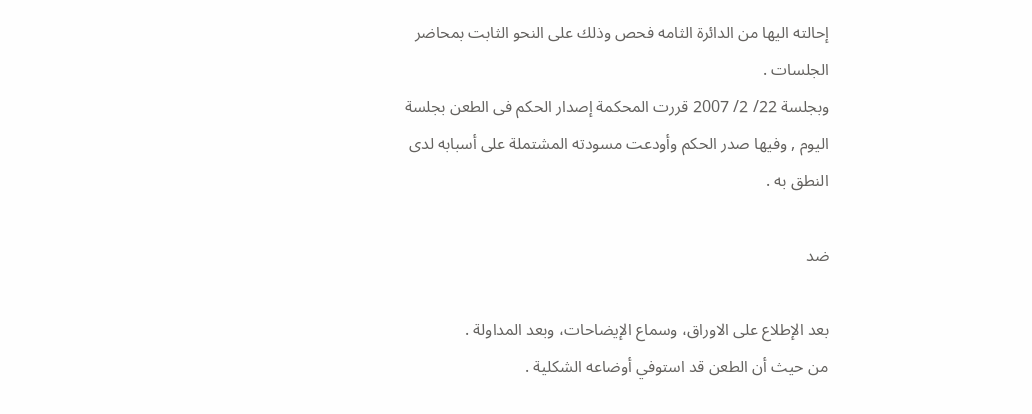إحالته اليها من الدائرة الثامه فحص وذلك على النحو الثابت بمحاضر الجلسات .
وبجلسة 22/ 2/ 2007 قررت المحكمة إصدار الحكم فى الطعن بجلسة اليوم , وفيها صدر الحكم وأودعت مسودته المشتملة على أسبابه لدى النطق به .

ضد

بعد الإطلاع على الاوراق، وسماع الإيضاحات، وبعد المداولة .
من حيث أن الطعن قد استوفي أوضاعه الشكلية .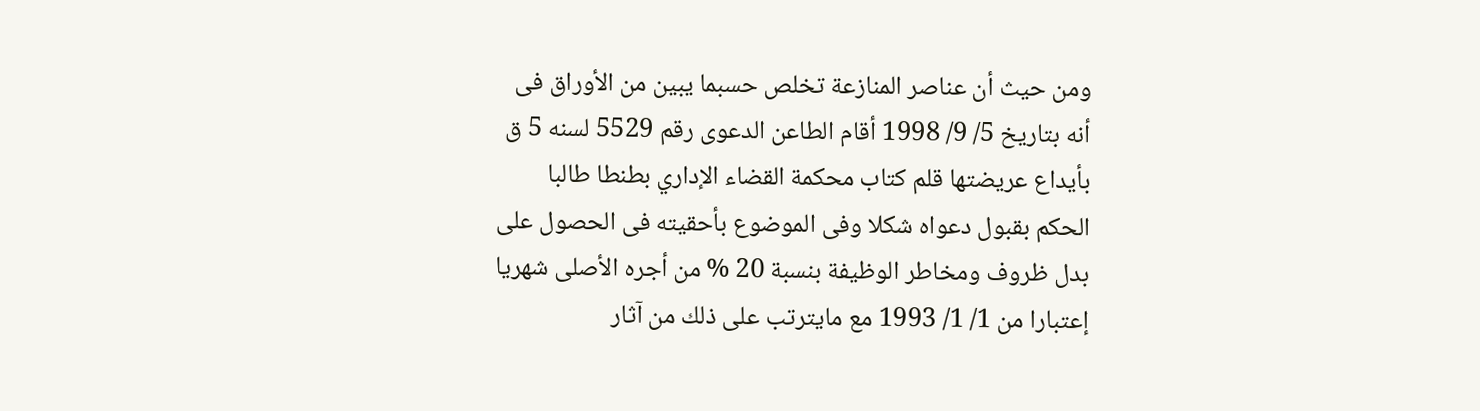ومن حيث أن عناصر المنازعة تخلص حسبما يبين من الأوراق فى أنه بتاريخ 5/ 9/ 1998 أقام الطاعن الدعوى رقم 5529 لسنه 5 ق بأيداع عريضتها قلم كتاب محكمة القضاء الإداري بطنطا طالبا الحكم بقبول دعواه شكلا وفى الموضوع بأحقيته فى الحصول على بدل ظروف ومخاطر الوظيفة بنسبة 20 % من أجره الأصلى شهريا إعتبارا من 1/ 1/ 1993 مع مايترتب على ذلك من آثار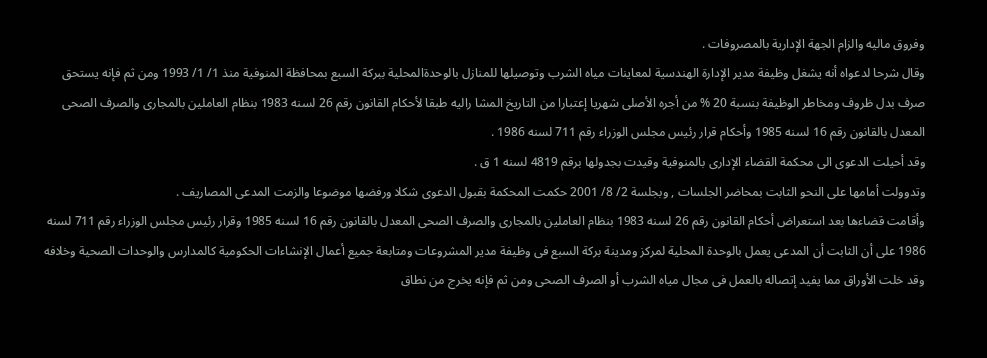وفروق ماليه والزام الجهة الإدارية بالمصروفات .
وقال شرحا لدعواه أنه يشغل وظيفة مدير الإدارة الهندسية لمعاينات مياه الشرب وتوصيلها للمنازل بالوحدةالمحلية ببركة السبع بمحافظة المنوفية منذ 1/ 1/ 1993 ومن ثم فإنه يستحق صرف بدل ظروف ومخاطر الوظيفة بنسبة 20 % من أجره الأصلى شهريا إعتبارا من التاريخ المشا راليه طبقا لأحكام القانون رقم 26 لسنه 1983 بنظام العاملين بالمجارى والصرف الصحى المعدل بالقانون رقم 16 لسنه 1985 وأحكام قرار رئيس مجلس الوزراء رقم 711 لسنه 1986 .
وقد أحيلت الدعوى الى محكمة القضاء الإدارى بالمنوفية وقيدت بجدولها برقم 4819 لسنه 1 ق .
وتدوولت أمامها على النحو الثابت بمحاضر الجلسات , وبجلسة 2/ 8/ 2001 حكمت المحكمة بقبول الدعوى شكلا ورفضها موضوعا والزمت المدعى المصاريف .
وأقامت قضاءها بعد استعراض أحكام القانون رقم 26 لسنه 1983 بنظام العاملين بالمجارى والصرف الصحى المعدل بالقانون رقم 16 لسنه 1985 وقرار رئيس مجلس الوزراء رقم 711 لسنه 1986 على أن الثابت أن المدعى يعمل بالوحدة المحلية لمركز ومدينة بركة السبع فى وظيفة مدير المشروعات ومتابعة جميع أعمال الإنشاءات الحكومية كالمدارس والوحدات الصحية وخلافه وقد خلت الأوراق مما يفيد إتصاله بالعمل فى مجال مياه الشرب أو الصرف الصحى ومن ثم فإنه يخرج من نطاق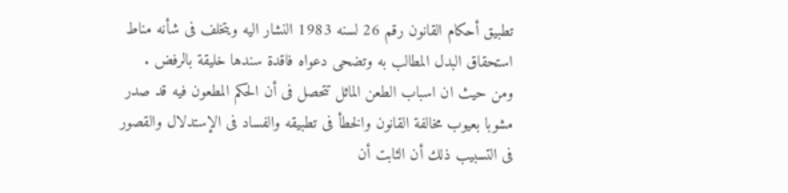تطبيق أحكام القانون رقم 26 لسنه 1983 النشار اليه ويتخلف فى شأنه مناط استحقاق البدل المطالب به وتضحى دعواه فاقدة سندها خليقة بالرفض .
ومن حيث ان اسباب الطعن الماثل تتحصل فى أن الحكم المطعون فيه قد صدر مشوبا بعيوب مخالفة القانون والخطأ فى تطبيقه والفساد فى الإستدلال والقصور فى التسبيب ذلك أن الثابت أن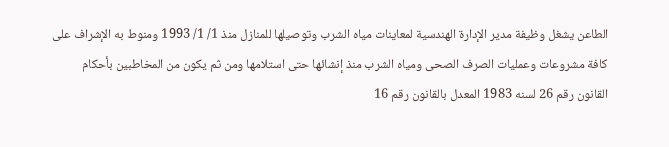الطاعن يشغل وظيفة مدير الإدارة الهندسية لمعاينات مياه الشرب وتوصيلها للمنازل منذ 1/ 1/ 1993 ومنوط به الإشراف على كافة مشروعات وعمليات الصرف الصحى ومياه الشرب منذ إنشائها حتى استلامها ومن ثم يكون من المخاطبين بأحكام القانون رقم 26 لسنه 1983 المعدل بالقانون رقم 16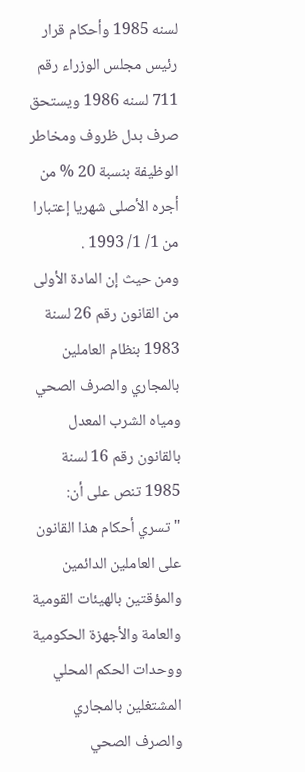لسنه 1985 وأحكام قرار رئيس مجلس الوزراء رقم 711 لسنه 1986 ويستحق صرف بدل ظروف ومخاطر الوظيفة بنسبة 20 % من أجره الأصلى شهريا إعتبارا من 1/ 1/ 1993 .
ومن حيث إن المادة الأولى من القانون رقم 26 لسنة 1983 بنظام العاملين بالمجاري والصرف الصحي ومياه الشرب المعدل بالقانون رقم 16 لسنة 1985 تنص على أن:
" تسري أحكام هذا القانون على العاملين الدائمين والمؤقتين بالهيئات القومية والعامة والأجهزة الحكومية ووحدات الحكم المحلي المشتغلين بالمجاري والصرف الصحي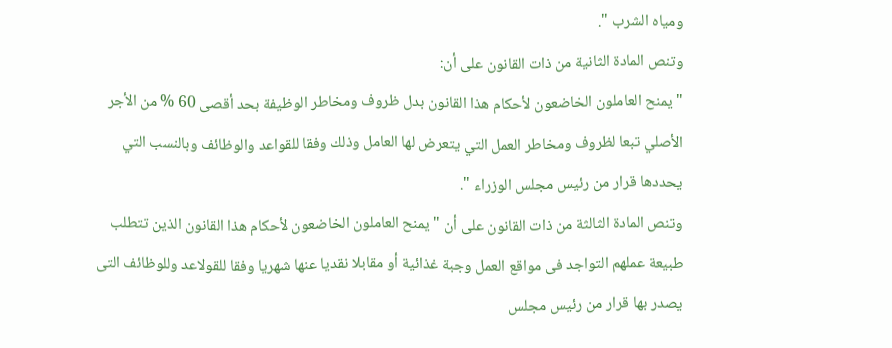ومياه الشرب ".
وتنص المادة الثانية من ذات القانون على أن:
" يمنح العاملون الخاضعون لأحكام هذا القانون بدل ظروف ومخاطر الوظيفة بحد أقصى 60 % من الأجر الأصلي تبعا لظروف ومخاطر العمل التي يتعرض لها العامل وذلك وفقا للقواعد والوظائف وبالنسب التي يحددها قرار من رئيس مجلس الوزراء ".
وتنص المادة الثالثة من ذات القانون على أن " يمنح العاملون الخاضعون لأحكام هذا القانون الذين تتطلب طبيعة عملهم التواجد فى مواقع العمل وجبة غذائية أو مقابلا نقديا عنها شهريا وفقا للقولاعد وللوظائف التى يصدر بها قرار من رئيس مجلس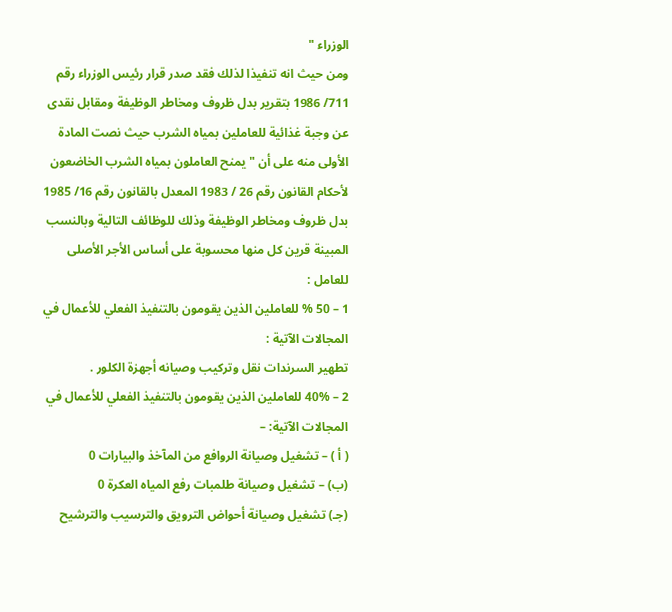الوزراء "
ومن حيث انه تنفيذا لذلك فقد صدر قرار رئيس الوزراء رقم 711/ 1986 بتقرير بدل ظروف ومخاطر الوظيفة ومقابل نقدى عن وجبة غذائية للعاملين بمياه الشرب حيث نصت المادة الأولى منه على أن " يمنح العاملون بمياه الشرب الخاضعون لأحكام القانون رقم 26 / 1983 المعدل بالقانون رقم 16/ 1985 بدل ظروف ومخاطر الوظيفة وذلك للوظائف التالية وبالنسب المبينة قرين كل منها محسوبة على أساس الأجر الأصلى للعامل :
1 – 50 % للعاملين الذين يقومون بالتنفيذ الفعلي للأعمال في المجالات الآتية :
تطهير السرندات نقل وتركيب وصيانه أجهزة الكلور .
2 – 40% للعاملين الذين يقومون بالتنفيذ الفعلي للأعمال في المجالات الآتية: –
( أ ) – تشغيل وصيانة الروافع من المآخذ والبيارات 0
(ب) – تشغيل وصيانة طلمبات رفع المياه العكرة 0
(جـ) تشغيل وصيانة أحواض الترويق والترسيب والترشيح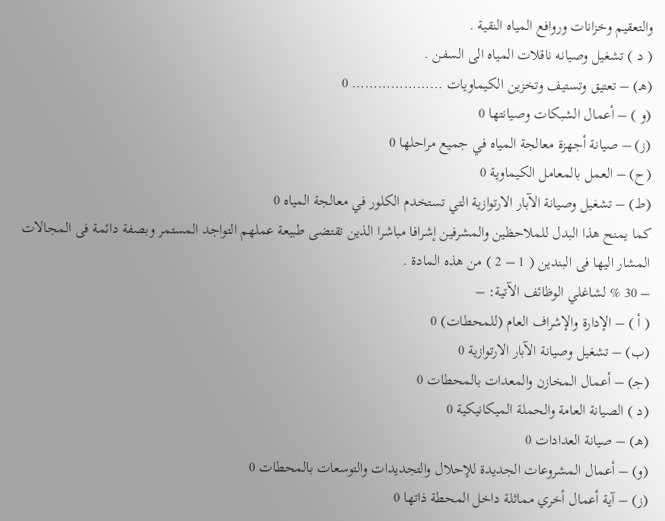والتعقيم وخزانات وروافع المياه النقية .
( د ) تشغيل وصيانه ناقلات المياه الى السفن .
(هـ) – تعتيق وتستيف وتخزين الكيماويات ………………… 0
(و ) – أعمال الشبكات وصيانتها 0
(ز) – صيانة أجهزة معالجة المياه في جميع مراحلها 0
(ح) – العمل بالمعامل الكيماوية 0
(ط) – تشغيل وصيانة الآبار الارتوازية التي تستخدم الكلور في معالجة المياه 0
كما يمنح هذا البدل للملاحظين والمشرفين إشرافا مباشرا الذين تقتضى طبيعة عملهم التواجد المستمر وبصفة دائمة فى المجالات المشار اليها فى البندين ( 1 – 2 ) من هذه المادة .
– 30 % لشاغلي الوظائف الآتية: –
( أ ) – الإدارة والإشراف العام (للمحطات) 0
(ب) – تشغيل وصيانة الآبار الارتوازية 0
(جـ) – أعمال المخازن والمعدات بالمحطات 0
(د ) الصيانة العامة والحملة الميكانيكية 0
(هـ) – صيانة العدادات 0
(و) – أعمال المشروعات الجديدة للإحلال والتجديدات والتوسعات بالمحطات 0
(ز) – آية أعمال أخري مماثلة داخل المحطة ذاتها 0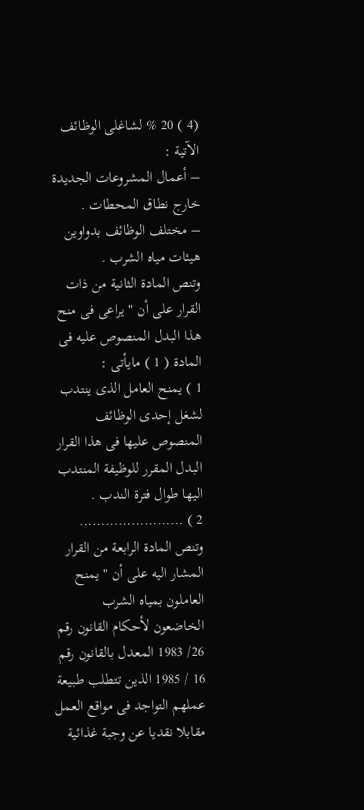(4 ) 20 % لشاغلى الوظائف الآتية :
– أعمال المشروعات الجديدة خارج نطاق المحطات .
– مختلف الوظائف بدواوين هيئات مياه الشرب .
وتنص المادة الثانية من ذات القرار على أن " يراعى فى منح هذا البدل المنصوص عليه فى المادة ( 1 ) مايأتى :
1 ) يمنح العامل الذى ينتدب لشغل إحدى الوظائف المنصوص عليها فى هذا القرار البدل المقرر للوظيفة المنتدب اليها طوال فترة الندب .
2 ) ……………………
وتنص المادة الرابعة من القرار المشار اليه على أن " يمنح العاملون بمياه الشرب الخاضعون لأحكام القانون رقم 26/ 1983 المعدل بالقانون رقم 16 / 1985 الذين تتطلب طبيعة عملهم التواجد فى مواقع العمل مقابلا نقديا عن وجبة غذائية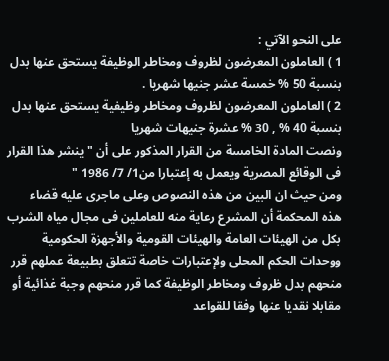على النحو الآتي :
1 ) العاملون المعرضون لظروف ومخاطر الوظيفة يستحق عنها بدل بنسبة 50 % خمسة عشر جنيها شهريا .
2 ) العاملون المعرضون لظروف ومخاطر وظيفية يستحق عنها بدل بنسبة 40 % , 30 % عشرة جنيهات شهريا
ونصت المادة الخامسة من القرار المذكور على أن " ينشر هذا القرار فى الوقائع المصرية ويعمل به إعتبارا من1/ 7/ 1986 "
ومن حيث ان البين من هذه النصوص وعلى ماجرى عليه قضاء هذه المحكمة أن المشرع رعاية منه للعاملين فى مجال مياه الشرب بكل من الهيئات العامة والهيئات القومية والأجهزة الحكومية ووحدات الحكم المحلى ولإعتبارات خاصة تتعلق بطبيعة عملهم قرر منحهم بدل ظروف ومخاطر الوظيفة كما قرر منحهم وجبة غذائية أو مقابلا نقديا عنها وفقا للقواعد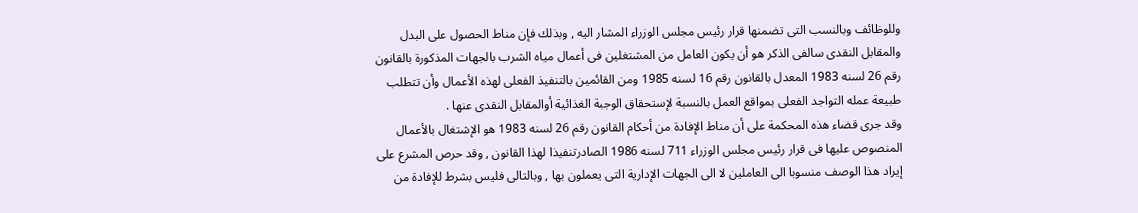وللوظائف وبالنسب التى تضمنها قرار رئيس مجلس الوزراء المشار اليه , وبذلك فإن مناط الحصول على البدل والمقابل النقدى سالفى الذكر هو أن يكون العامل من المشتغلين فى أعمال مياه الشرب بالجهات المذكورة بالقانون رقم 26 لسنه 1983 المعدل بالقانون رقم 16 لسنه 1985 ومن القائمين بالتنفيذ الفعلى لهذه الأعمال وأن تتطلب طبيعة عمله التواجد الفعلى بمواقع العمل بالنسبة لإستحقاق الوجبة الغذائية أوالمقابل النقدى عنها .
وقد جرى قضاء هذه المحكمة على أن مناط الإفادة من أحكام القانون رقم 26 لسنه 1983 هو الإشتغال بالأعمال المنصوص عليها فى قرار رئيس مجلس الوزراء 711 لسنه 1986 الصادرتنفيذا لهذا القانون , وقد حرص المشرع على إيراد هذا الوصف منسوبا الى العاملين لا الى الجهات الإدارية التى يعملون بها , وبالتالى فليس بشرط للإفادة من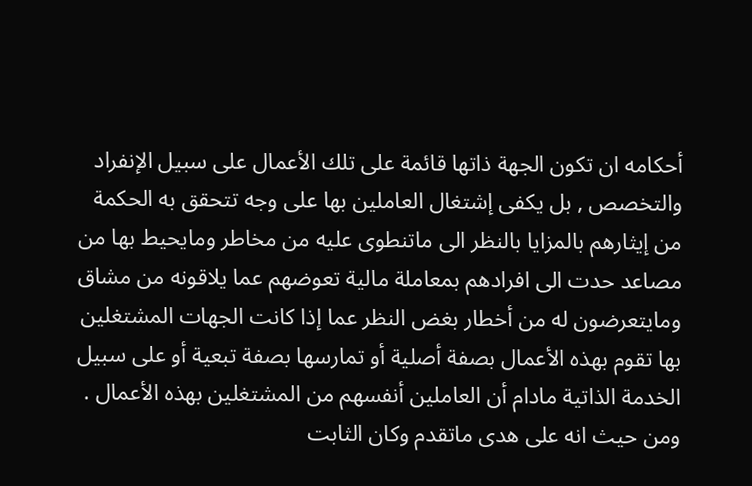أحكامه ان تكون الجهة ذاتها قائمة على تلك الأعمال على سبيل الإنفراد والتخصص , بل يكفى إشتغال العاملين بها على وجه تتحقق به الحكمة من إيثارهم بالمزايا بالنظر الى ماتنطوى عليه من مخاطر ومايحيط بها من مصاعد حدت الى افرادهم بمعاملة مالية تعوضهم عما يلاقونه من مشاق ومايتعرضون له من أخطار بغض النظر عما إذا كانت الجهات المشتغلين بها تقوم بهذه الأعمال بصفة أصلية أو تمارسها بصفة تبعية أو على سبيل الخدمة الذاتية مادام أن العاملين أنفسهم من المشتغلين بهذه الأعمال .
ومن حيث انه على هدى ماتقدم وكان الثابت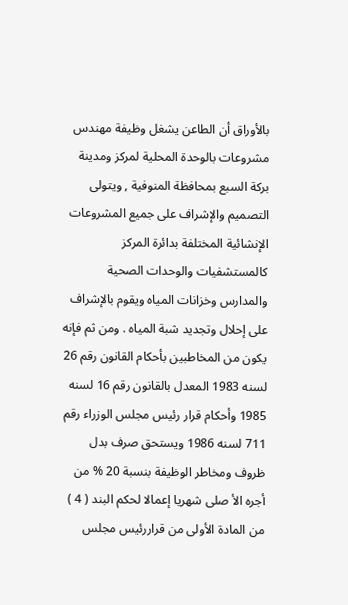بالأوراق أن الطاعن يشغل وظيفة مهندس مشروعات بالوحدة المحلية لمركز ومدينة بركة السبع بمحافظة المنوفية , ويتولى التصميم والإشراف على جميع المشروعات الإنشائية المختلفة بدائرة المركز كالمستشفيات والوحدات الصحية والمدارس وخزانات المياه ويقوم بالإشراف على إحلال وتجديد شبة المياه . ومن ثم فإنه يكون من المخاطبين بأحكام القانون رقم 26 لسنه 1983 المعدل بالقانون رقم 16 لسنه 1985 وأحكام قرار رئيس مجلس الوزراء رقم 711 لسنه 1986 ويستحق صرف بدل ظروف ومخاطر الوظيفة بنسبة 20 % من أجره الأ صلى شهريا إعمالا لحكم البند ( 4 ) من المادة الأولى من قراررئيس مجلس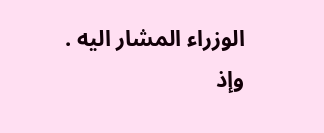الوزراء المشار اليه .
وإذ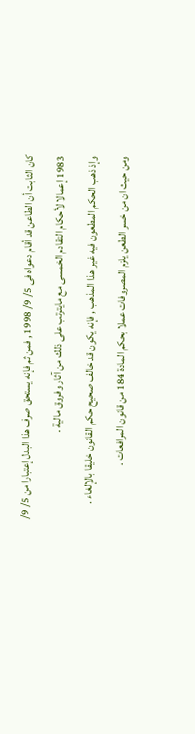كان الثابت أن الطاعن قد أقام دعواه فى 5/ 9/ 1998 , فمن ثم فإنه يستحق صرف هذا البدل إعتبارا من 5/ 9/ 1983 إعمالا لأحكام التقادم الخمسى مع مايترتب على ذلك من آثار وفروق مالية .
وإذ ذهب الحكم المطعون فيه غير هذا المذهب , فإنه يكون قد خالف صحيح حكم القانون خليقا بالإلغاء .
ومن حيث ان من خسر الطعن يلزم المصروفات عملا بحكم المادة 184 من قانون المرافعات .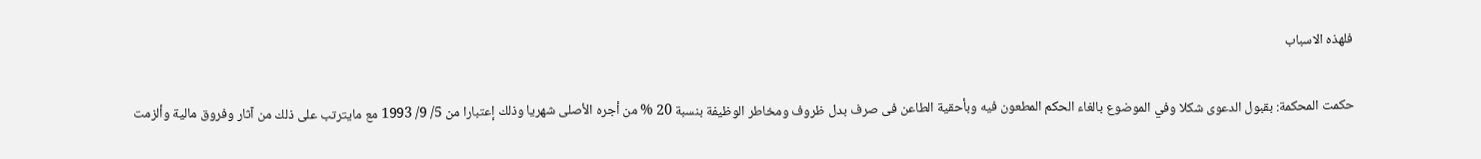فلهذه الاسباب

حكمت المحكمة: بقبول الدعوى شكلا وفي الموضوع بالغاء الحكم المطعون فيه وبأحقية الطاعن فى صرف بدل ظروف ومخاطر الوظيفة بنسبة 20 % من أجره الأصلى شهريا وذلك إعتبارا من 5/ 9/ 1993 مع مايترتب على ذلك من آثار وفروق مالية وألزمت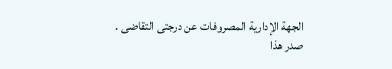الجهة الإدارية المصروفات عن درجتى التقاضى .
صدر هذا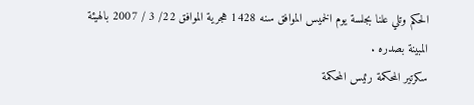الحكم وتلي علنا بجلسة يوم الخميس الموافق سنه 1428 هجرية الموافق 22/ 3 / 2007 بالهيئة المبينة بصدره .
سكرتير المحكمة رئيس المحكمة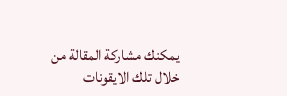يمكنك مشاركة المقالة من خلال تلك الايقونات